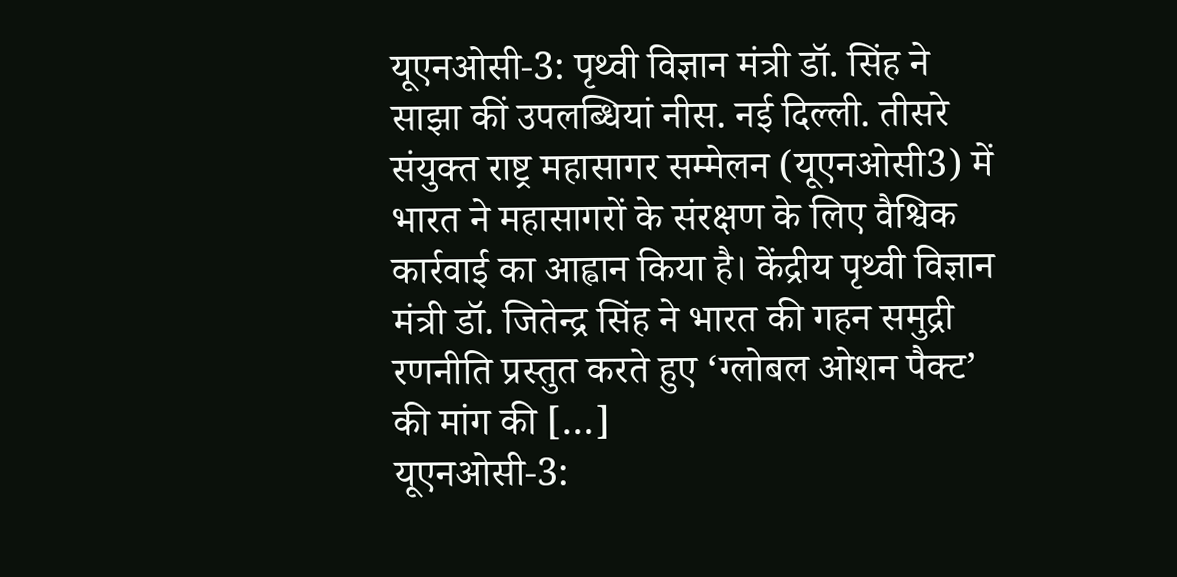यूएनओसी-3: पृथ्वी विज्ञान मंत्री डॉ. सिंह ने साझा कीं उपलब्धियां नीस. नई दिल्ली. तीसरे संयुक्त राष्ट्र महासागर सम्मेलन (यूएनओसी3) में भारत ने महासागरों के संरक्षण के लिए वैश्विक कार्रवाई का आह्वान किया है। केंद्रीय पृथ्वी विज्ञान मंत्री डॉ. जितेन्द्र सिंह ने भारत की गहन समुद्री रणनीति प्रस्तुत करते हुए ‘ग्लोबल ओशन पैक्ट’ की मांग की […]
यूएनओसी-3: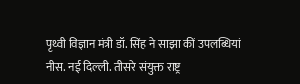पृथ्वी विज्ञान मंत्री डॉ. सिंह ने साझा कीं उपलब्धियां
नीस. नई दिल्ली. तीसरे संयुक्त राष्ट्र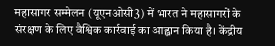महासागर सम्मेलन (यूएनओसी3) में भारत ने महासागरों के संरक्षण के लिए वैश्विक कार्रवाई का आह्वान किया है। केंद्रीय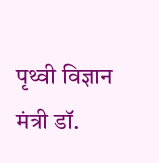पृथ्वी विज्ञान मंत्री डॉ.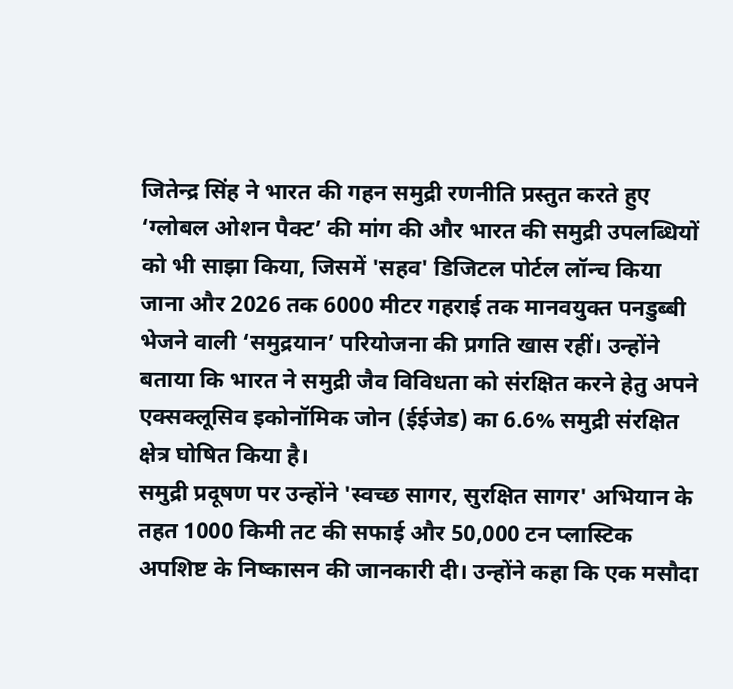जितेन्द्र सिंह ने भारत की गहन समुद्री रणनीति प्रस्तुत करते हुए ‘ग्लोबल ओशन पैक्ट’ की मांग की और भारत की समुद्री उपलब्धियों को भी साझा किया, जिसमें 'सहव' डिजिटल पोर्टल लॉन्च किया जाना और 2026 तक 6000 मीटर गहराई तक मानवयुक्त पनडुब्बी भेजने वाली ‘समुद्रयान’ परियोजना की प्रगति खास रहीं। उन्होंने बताया कि भारत ने समुद्री जैव विविधता को संरक्षित करने हेतु अपने एक्सक्लूसिव इकोनॉमिक जोन (ईईजेड) का 6.6% समुद्री संरक्षित क्षेत्र घोषित किया है।
समुद्री प्रदूषण पर उन्होंने 'स्वच्छ सागर, सुरक्षित सागर' अभियान के तहत 1000 किमी तट की सफाई और 50,000 टन प्लास्टिक अपशिष्ट के निष्कासन की जानकारी दी। उन्होंने कहा कि एक मसौदा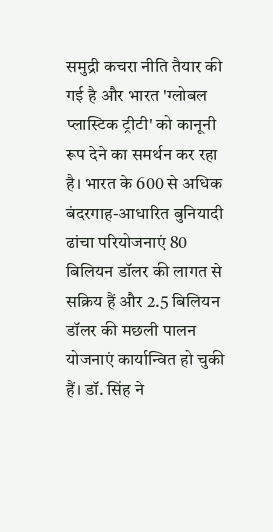समुद्री कचरा नीति तैयार की गई है और भारत 'ग्लोबल प्लास्टिक ट्रीटी' को कानूनी रूप देने का समर्थन कर रहा है। भारत के 600 से अधिक बंदरगाह-आधारित बुनियादी ढांचा परियोजनाएं 80 बिलियन डॉलर की लागत से सक्रिय हैं और 2.5 बिलियन डॉलर की मछली पालन योजनाएं कार्यान्वित हो चुकी हैं। डॉ. सिंह ने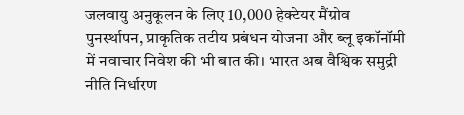जलवायु अनुकूलन के लिए 10,000 हेक्टेयर मैंग्रोव पुनर्स्थापन, प्राकृतिक तटीय प्रबंधन योजना और ब्लू इकॉनॉमी में नवाचार निवेश की भी बात की। भारत अब वैश्विक समुद्री नीति निर्धारण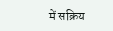में सक्रिय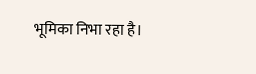भूमिका निभा रहा है।